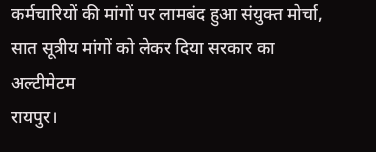कर्मचारियों की मांगों पर लामबंद हुआ संयुक्त मोर्चा, सात सूत्रीय मांगों को लेकर दिया सरकार का अल्टीमेटम
रायपुर।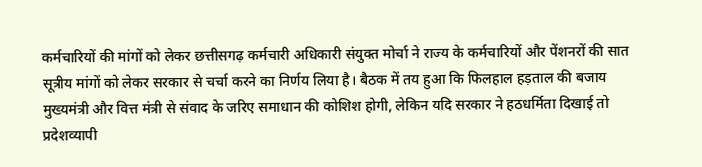कर्मचारियों की मांगों को लेकर छत्तीसगढ़ कर्मचारी अधिकारी संयुक्त मोर्चा ने राज्य के कर्मचारियों और पेंशनरों की सात सूत्रीय मांगों को लेकर सरकार से चर्चा करने का निर्णय लिया है। बैठक में तय हुआ कि फिलहाल हड़ताल की बजाय मुख्यमंत्री और वित्त मंत्री से संवाद के जरिए समाधान की कोशिश होगी, लेकिन यदि सरकार ने हठधर्मिता दिखाई तो प्रदेशव्यापी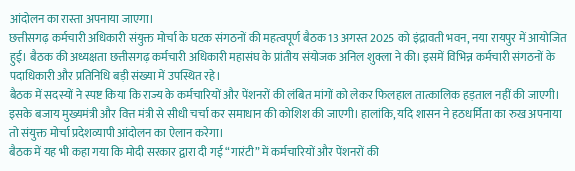आंदोलन का रास्ता अपनाया जाएगा।
छत्तीसगढ़ कर्मचारी अधिकारी संयुक्त मोर्चा के घटक संगठनों की महत्वपूर्ण बैठक 13 अगस्त 2025 को इंद्रावती भवन, नया रायपुर में आयोजित हुई। बैठक की अध्यक्षता छत्तीसगढ़ कर्मचारी अधिकारी महासंघ के प्रांतीय संयोजक अनिल शुक्ला ने की। इसमें विभिन्न कर्मचारी संगठनों के पदाधिकारी और प्रतिनिधि बड़ी संख्या में उपस्थित रहे।
बैठक में सदस्यों ने स्पष्ट किया कि राज्य के कर्मचारियों और पेंशनरों की लंबित मांगों को लेकर फिलहाल तात्कालिक हड़ताल नहीं की जाएगी। इसके बजाय मुख्यमंत्री और वित्त मंत्री से सीधी चर्चा कर समाधान की कोशिश की जाएगी। हालांकि, यदि शासन ने हठधर्मिता का रुख अपनाया तो संयुक्त मोर्चा प्रदेशव्यापी आंदोलन का ऐलान करेगा।
बैठक में यह भी कहा गया कि मोदी सरकार द्वारा दी गई “गारंटी” में कर्मचारियों और पेंशनरों की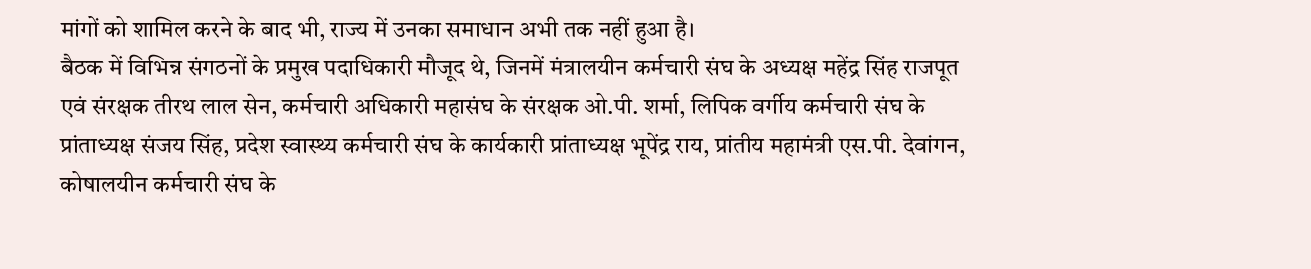मांगों को शामिल करने के बाद भी, राज्य में उनका समाधान अभी तक नहीं हुआ है।
बैठक में विभिन्न संगठनों के प्रमुख पदाधिकारी मौजूद थे, जिनमें मंत्रालयीन कर्मचारी संघ के अध्यक्ष महेंद्र सिंह राजपूत एवं संरक्षक तीरथ लाल सेन, कर्मचारी अधिकारी महासंघ के संरक्षक ओ.पी. शर्मा, लिपिक वर्गीय कर्मचारी संघ के प्रांताध्यक्ष संजय सिंह, प्रदेश स्वास्थ्य कर्मचारी संघ के कार्यकारी प्रांताध्यक्ष भूपेंद्र राय, प्रांतीय महामंत्री एस.पी. देवांगन, कोषालयीन कर्मचारी संघ के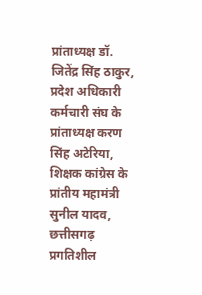प्रांताध्यक्ष डॉ. जितेंद्र सिंह ठाकुर, प्रदेश अधिकारी कर्मचारी संघ के प्रांताध्यक्ष करण सिंह अटेरिया, शिक्षक कांग्रेस के प्रांतीय महामंत्री सुनील यादव, छत्तीसगढ़ प्रगतिशील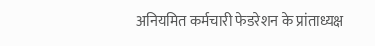अनियमित कर्मचारी फेडरेशन के प्रांताध्यक्ष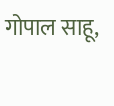गोपाल साहू,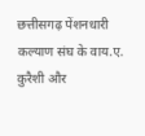छत्तीसगढ़ पेंशनधारी कल्याण संघ के वाय.ए. कुरैशी और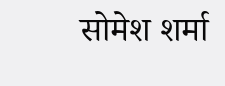सोमेश शर्मा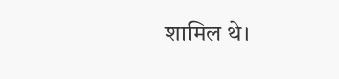शामिल थे।